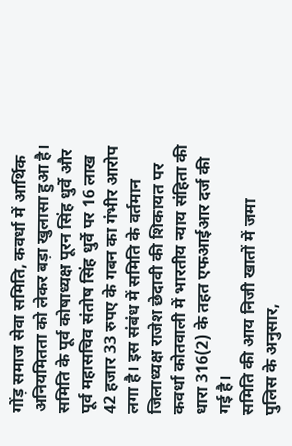गोंड़ समाज सेवा समिति, कवर्धा में आर्थिक अनियमितता को लेकर बड़ा खुलासा हुआ है। समिति के पूर्व कोषाध्यक्ष पूरन सिंह धुर्वे और पूर्व महासचिव संतोष सिंह धुर्वे पर 16 लाख 42 हजार 33 रुपए के गबन का गंभीर आरोप लगा है। इस संबंध में समिति के वर्तमान जिलाध्यक्ष राजेश छेदावी की शिकायत पर कवर्धा कोतवाली में भारतीय न्याय संहिता की धारा 316(2) के तहत एफआईआर दर्ज की गई है।
समिति की आय निजी खातों में जमा
पुलिस के अनुसार,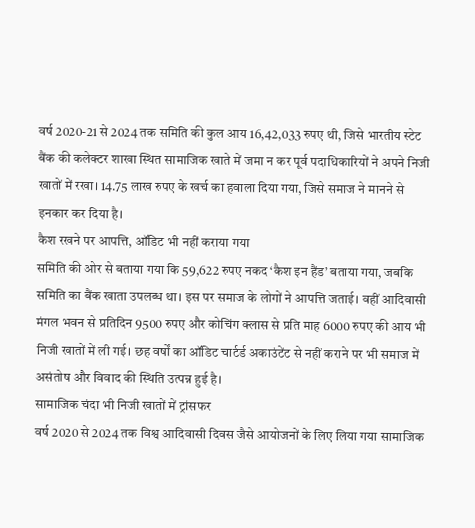वर्ष 2020-21 से 2024 तक समिति की कुल आय 16,42,033 रुपए थी, जिसे भारतीय स्टेट बैंक की कलेक्टर शाखा स्थित सामाजिक खाते में जमा न कर पूर्व पदाधिकारियों ने अपने निजी खातों में रखा। 14.75 लाख रुपए के खर्च का हवाला दिया गया, जिसे समाज ने मानने से इनकार कर दिया है।
कैश रखने पर आपत्ति, ऑडिट भी नहीं कराया गया
समिति की ओर से बताया गया कि 59,622 रुपए नकद ‘कैश इन हैंड’ बताया गया, जबकि समिति का बैंक खाता उपलब्ध था। इस पर समाज के लोगों ने आपत्ति जताई। वहीं आदिवासी मंगल भवन से प्रतिदिन 9500 रुपए और कोचिंग क्लास से प्रति माह 6000 रुपए की आय भी निजी खातों में ली गई। छह वर्षों का ऑडिट चार्टर्ड अकाउंटेंट से नहीं कराने पर भी समाज में असंतोष और विवाद की स्थिति उत्पन्न हुई है।
सामाजिक चंदा भी निजी खातों में ट्रांसफर
वर्ष 2020 से 2024 तक विश्व आदिवासी दिवस जैसे आयोजनों के लिए लिया गया सामाजिक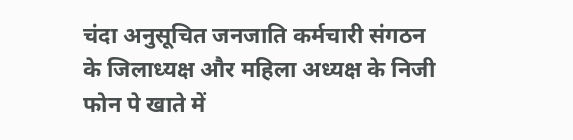चंदा अनुसूचित जनजाति कर्मचारी संगठन के जिलाध्यक्ष और महिला अध्यक्ष के निजी फोन पे खाते में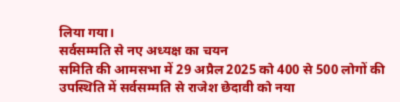लिया गया।
सर्वसम्मति से नए अध्यक्ष का चयन
समिति की आमसभा में 29 अप्रैल 2025 को 400 से 500 लोगों की उपस्थिति में सर्वसम्मति से राजेश छेदावी को नया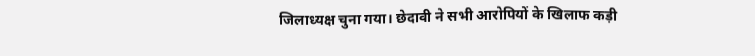जिलाध्यक्ष चुना गया। छेदावी ने सभी आरोपियों के खिलाफ कड़ी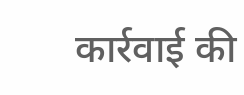कार्रवाई की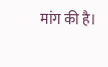मांग की है।